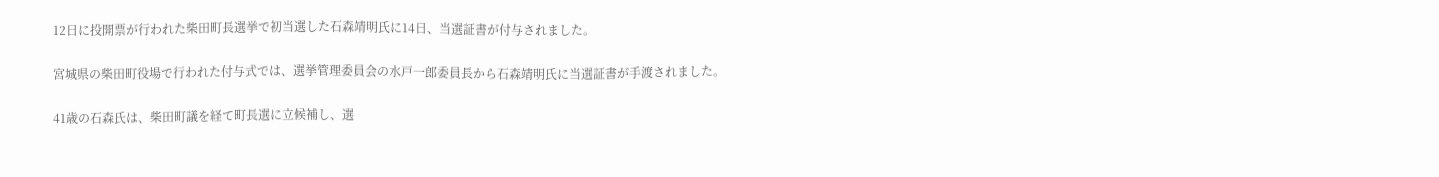12日に投開票が行われた柴田町長選挙で初当選した石森靖明氏に14日、当選証書が付与されました。

宮城県の柴田町役場で行われた付与式では、選挙管理委員会の水戸一郎委員長から石森靖明氏に当選証書が手渡されました。

41歳の石森氏は、柴田町議を経て町長選に立候補し、選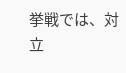挙戦では、対立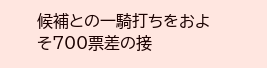候補との一騎打ちをおよそ700票差の接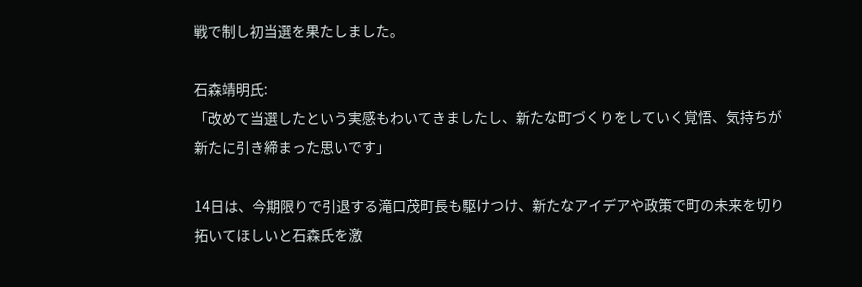戦で制し初当選を果たしました。

石森靖明氏:
「改めて当選したという実感もわいてきましたし、新たな町づくりをしていく覚悟、気持ちが新たに引き締まった思いです」

14日は、今期限りで引退する滝口茂町長も駆けつけ、新たなアイデアや政策で町の未来を切り拓いてほしいと石森氏を激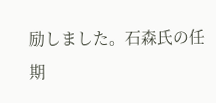励しました。石森氏の任期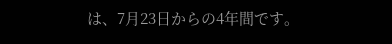は、7月23日からの4年間です。